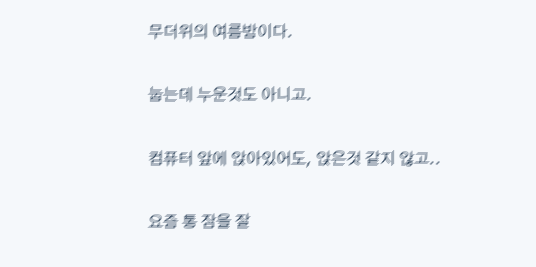무더위의 여름밤이다.

눕는데 누운것도 아니고.

컴퓨터 앞에 앉아있어도, 앉은것 같지 않고..

요즘 통 잠을 잘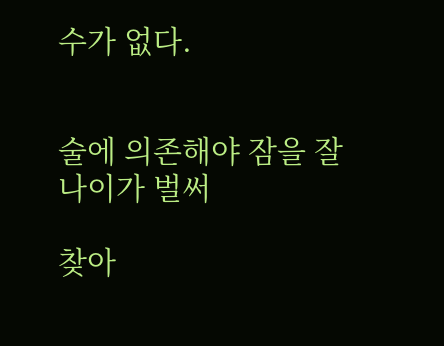수가 없다.


술에 의존해야 잠을 잘 나이가 벌써

찾아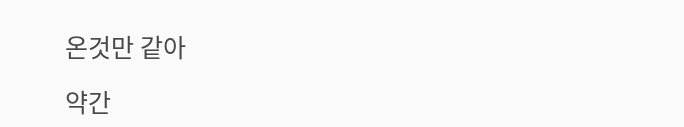온것만 같아

약간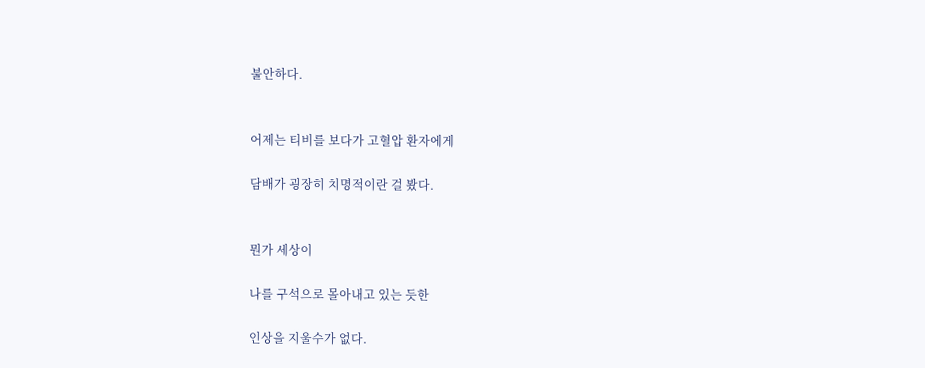불안하다.


어제는 티비를 보다가 고혈압 환자에게

담배가 굉장히 치명적이란 걸 봤다.


뭔가 세상이

나를 구석으로 몰아내고 있는 듯한

인상을 지울수가 없다.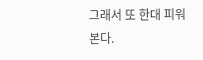그래서 또 한대 피워본다.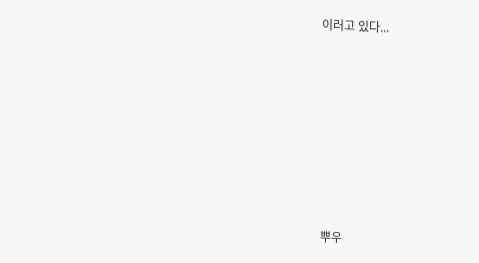이러고 있다...








뿌우